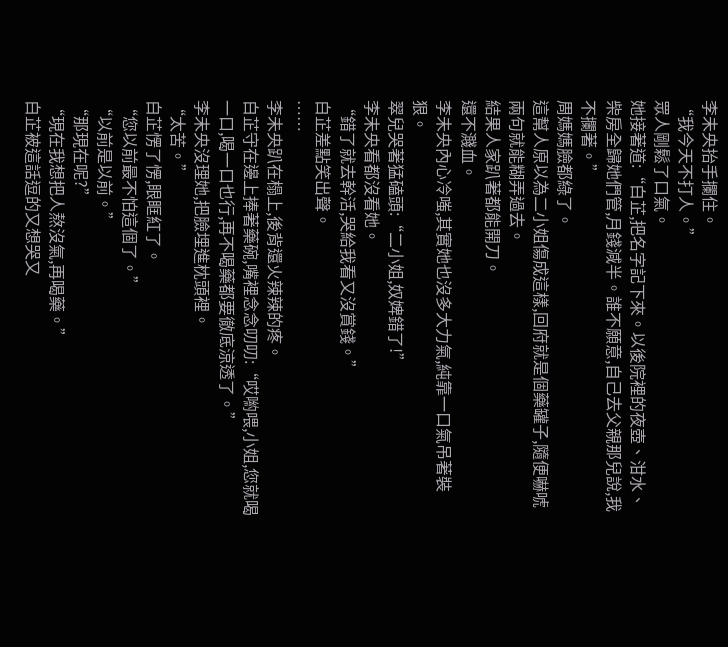李未央抬手攔住。
“我今天不打人。”
眾人剛鬆了口氣。
她接著道:“白芷,把名字記下來。以後院裡的夜壺、泔水、柴房全歸她們管,月錢減半。誰不願意,自己去父親那兒說,我不攔著。”
周媽媽臉都綠了。
這幫人原以為二小姐傷成這樣,回府就是個藥罐子,隨便嚇唬兩句就能糊弄過去。
結果人家趴著都能開刀。
還不濺血。
李未央內心冷嗤,其實她也沒多大力氣,純靠一口氣吊著裝狠。
翠兒哭著猛磕頭:“二小姐,奴婢錯了!”
李未央看都沒看她。
“錯了就去幹活,哭給我看又沒賞錢。”
白芷差點笑出聲。
……
李未央趴在榻上,後背還火辣辣的疼。
白芷守在邊上捧著藥碗,嘴裡念念叨叨:“哎喲喂,小姐,您就喝一口,喝一口也行,再不喝藥都要徹底涼透了。”
李未央沒理她,把臉埋進枕頭裡。
“太苦。”
白芷愣了愣,眼眶紅了。
“您以前最不怕這個了。”
“以前是以前。”
“那現在呢?”
“現在我想把人熬沒氣,再喝藥。”
白芷被這話逗的又想哭又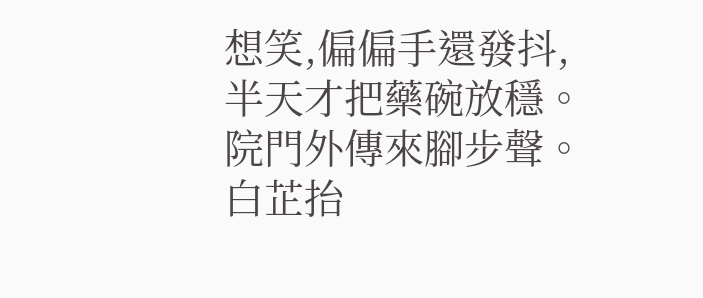想笑,偏偏手還發抖,半天才把藥碗放穩。
院門外傳來腳步聲。
白芷抬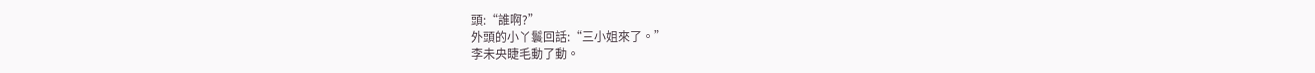頭:“誰啊?”
外頭的小丫鬟回話:“三小姐來了。”
李未央睫毛動了動。